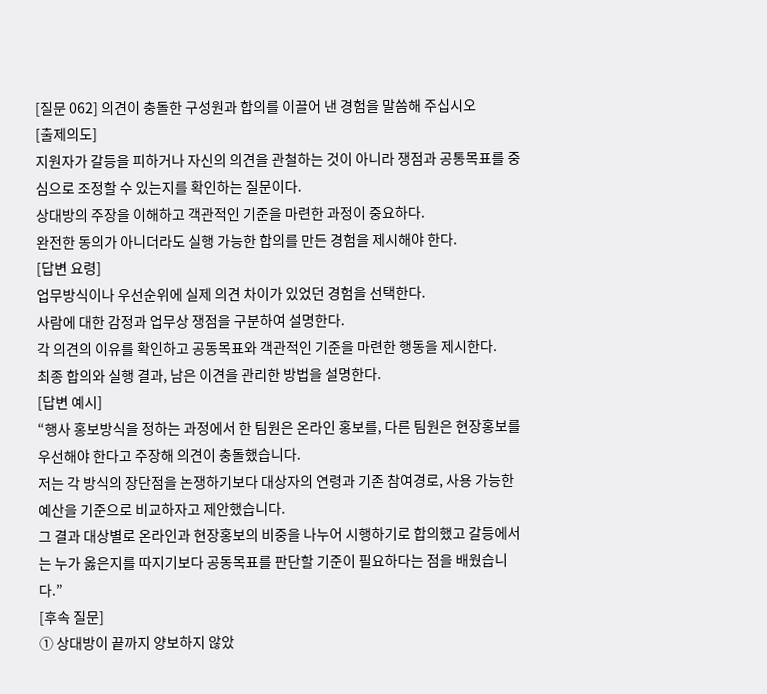[질문 062] 의견이 충돌한 구성원과 합의를 이끌어 낸 경험을 말씀해 주십시오
[출제의도]
지원자가 갈등을 피하거나 자신의 의견을 관철하는 것이 아니라 쟁점과 공통목표를 중심으로 조정할 수 있는지를 확인하는 질문이다.
상대방의 주장을 이해하고 객관적인 기준을 마련한 과정이 중요하다.
완전한 동의가 아니더라도 실행 가능한 합의를 만든 경험을 제시해야 한다.
[답변 요령]
업무방식이나 우선순위에 실제 의견 차이가 있었던 경험을 선택한다.
사람에 대한 감정과 업무상 쟁점을 구분하여 설명한다.
각 의견의 이유를 확인하고 공동목표와 객관적인 기준을 마련한 행동을 제시한다.
최종 합의와 실행 결과, 남은 이견을 관리한 방법을 설명한다.
[답변 예시]
“행사 홍보방식을 정하는 과정에서 한 팀원은 온라인 홍보를, 다른 팀원은 현장홍보를 우선해야 한다고 주장해 의견이 충돌했습니다.
저는 각 방식의 장단점을 논쟁하기보다 대상자의 연령과 기존 참여경로, 사용 가능한 예산을 기준으로 비교하자고 제안했습니다.
그 결과 대상별로 온라인과 현장홍보의 비중을 나누어 시행하기로 합의했고 갈등에서는 누가 옳은지를 따지기보다 공동목표를 판단할 기준이 필요하다는 점을 배웠습니다.”
[후속 질문]
① 상대방이 끝까지 양보하지 않았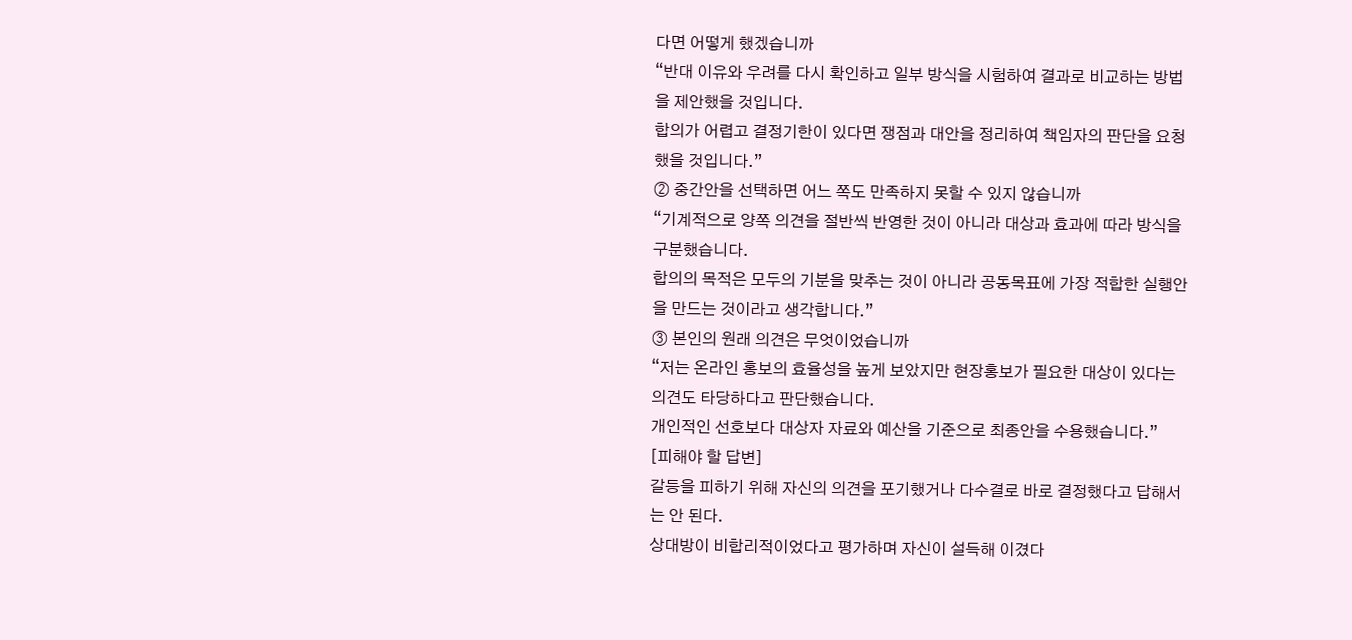다면 어떻게 했겠습니까
“반대 이유와 우려를 다시 확인하고 일부 방식을 시험하여 결과로 비교하는 방법을 제안했을 것입니다.
합의가 어렵고 결정기한이 있다면 쟁점과 대안을 정리하여 책임자의 판단을 요청했을 것입니다.”
② 중간안을 선택하면 어느 쪽도 만족하지 못할 수 있지 않습니까
“기계적으로 양쪽 의견을 절반씩 반영한 것이 아니라 대상과 효과에 따라 방식을 구분했습니다.
합의의 목적은 모두의 기분을 맞추는 것이 아니라 공동목표에 가장 적합한 실행안을 만드는 것이라고 생각합니다.”
③ 본인의 원래 의견은 무엇이었습니까
“저는 온라인 홍보의 효율성을 높게 보았지만 현장홍보가 필요한 대상이 있다는 의견도 타당하다고 판단했습니다.
개인적인 선호보다 대상자 자료와 예산을 기준으로 최종안을 수용했습니다.”
[피해야 할 답변]
갈등을 피하기 위해 자신의 의견을 포기했거나 다수결로 바로 결정했다고 답해서는 안 된다.
상대방이 비합리적이었다고 평가하며 자신이 설득해 이겼다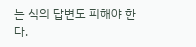는 식의 답변도 피해야 한다.